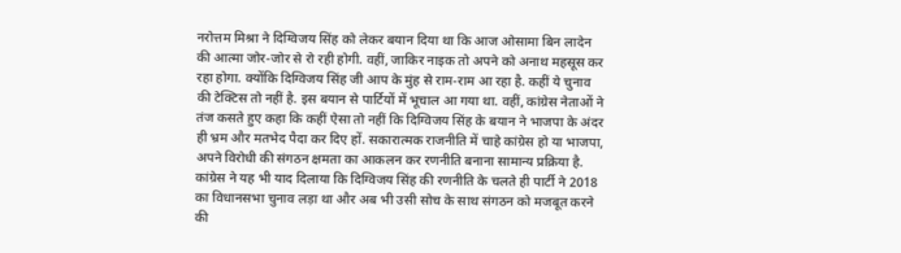नरोत्तम मिश्रा ने दिग्विजय सिंह को लेकर बयान दिया था कि आज ओसामा बिन लादेन की आत्मा जोर-जोर से रो रही होगी. वहीं, जाकिर नाइक तो अपने को अनाथ महसूस कर रहा होगा. क्योंकि दिग्विजय सिंह जी आप के मुंह से राम-राम आ रहा है. कहीं ये चुनाव की टेक्टिस तो नहीं है. इस बयान से पार्टियों में भूचाल आ गया था. वहीं, कांग्रेस नेताओं ने तंज कसते हुए कहा कि कहीं ऐसा तो नहीं कि दिग्विजय सिंह के बयान ने भाजपा के अंदर ही भ्रम और मतभेद पैदा कर दिए हों. सकारात्मक राजनीति में चाहे कांग्रेस हो या भाजपा, अपने विरोधी की संगठन क्षमता का आकलन कर रणनीति बनाना सामान्य प्रक्रिया है. कांग्रेस ने यह भी याद दिलाया कि दिग्विजय सिंह की रणनीति के चलते ही पार्टी ने 2018 का विधानसभा चुनाव लड़ा था और अब भी उसी सोच के साथ संगठन को मजबूत करने की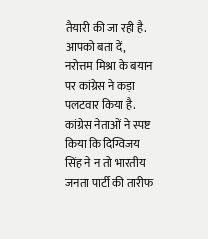तैयारी की जा रही है. आपको बता दें,
नरोत्तम मिश्रा के बयान पर कांग्रेस ने कड़ा पलटवार किया है. कांग्रेस नेताओं ने स्पष्ट किया कि दिग्विजय सिंह ने न तो भारतीय जनता पार्टी की तारीफ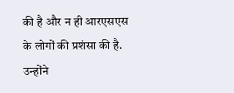की है और न ही आरएसएस के लोगों की प्रशंसा की है. उन्होंने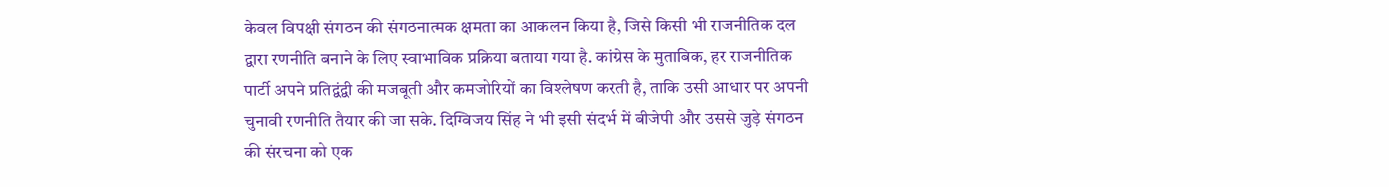केवल विपक्षी संगठन की संगठनात्मक क्षमता का आकलन किया है, जिसे किसी भी राजनीतिक दल द्वारा रणनीति बनाने के लिए स्वाभाविक प्रक्रिया बताया गया है. कांग्रेस के मुताबिक, हर राजनीतिक पार्टी अपने प्रतिद्वंद्वी की मजबूती और कमजोरियों का विश्लेषण करती है, ताकि उसी आधार पर अपनी चुनावी रणनीति तैयार की जा सके. दिग्विजय सिंह ने भी इसी संदर्भ में बीजेपी और उससे जुड़े संगठन की संरचना को एक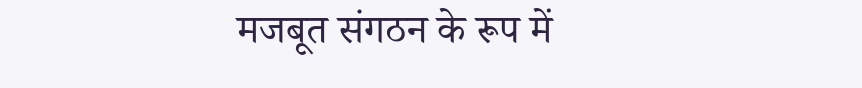मजबूत संगठन के रूप में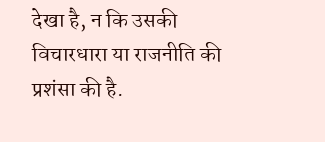देखा है, न कि उसकी विचारधारा या राजनीति की प्रशंसा की है.